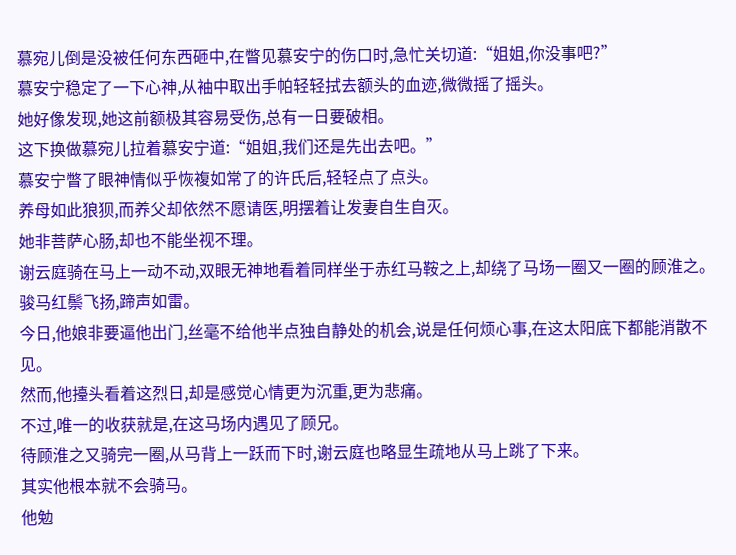慕宛儿倒是没被任何东西砸中,在瞥见慕安宁的伤口时,急忙关切道:“姐姐,你没事吧?”
慕安宁稳定了一下心神,从袖中取出手帕轻轻拭去额头的血迹,微微摇了摇头。
她好像发现,她这前额极其容易受伤,总有一日要破相。
这下换做慕宛儿拉着慕安宁道:“姐姐,我们还是先出去吧。”
慕安宁瞥了眼神情似乎恢複如常了的许氏后,轻轻点了点头。
养母如此狼狈,而养父却依然不愿请医,明摆着让发妻自生自灭。
她非菩萨心肠,却也不能坐视不理。
谢云庭骑在马上一动不动,双眼无神地看着同样坐于赤红马鞍之上,却绕了马场一圈又一圈的顾淮之。
骏马红鬃飞扬,蹄声如雷。
今日,他娘非要逼他出门,丝毫不给他半点独自静处的机会,说是任何烦心事,在这太阳底下都能消散不见。
然而,他擡头看着这烈日,却是感觉心情更为沉重,更为悲痛。
不过,唯一的收获就是,在这马场内遇见了顾兄。
待顾淮之又骑完一圈,从马背上一跃而下时,谢云庭也略显生疏地从马上跳了下来。
其实他根本就不会骑马。
他勉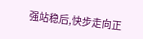强站稳后,快步走向正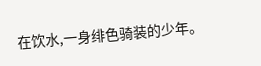在饮水,一身绯色骑装的少年。